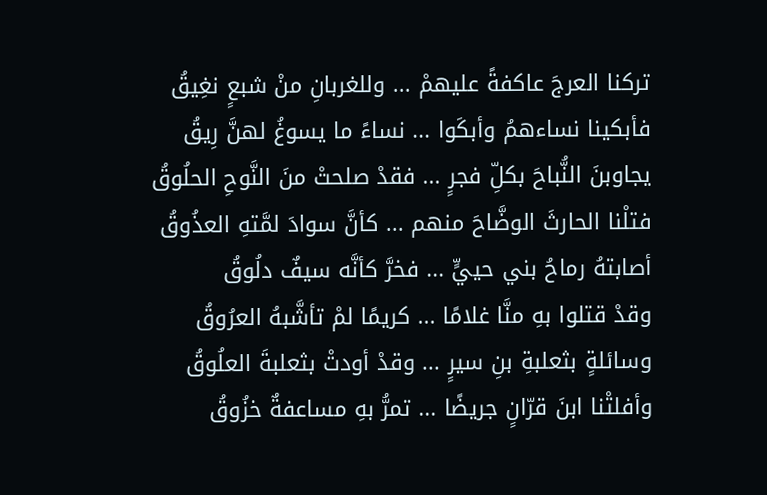تركنا العرجَ عاكفةً عليهمْ ... وللغربانِ منْ شبعٍ نغِيقُ
فأبكينا نساءهمُ وأبكَوا ... نساءً ما يسوغُ لهنَّ رِيقُ
يجاوبنَ النُّباحَ بكلِّ فجرٍ ... فقدْ صلحتْ منَ النَّوحِ الحلُوقُ
فتلْنا الحارثَ الوضَّاحَ منهم ... كأنَّ سوادَ لمَّتهِ العذُوقُ
أصابتهُ رماحُ بني حييٍّ ... فخرَّ كأنَّه سيفٌ دلُوقُ
وقدْ قتلوا بهِ منَّا غلامًا ... كريمًا لمْ تأشَّبهُ العرُوقُ
وسائلةٍ بثعلبةِ بنِ سيرٍ ... وقدْ أودتْ بثعلبةَ العلُوقُ
وأفلتْنا ابنَ قرّانٍ جريضًا ... تمرُّ بهِ مساعفةٌ خزُوقُ